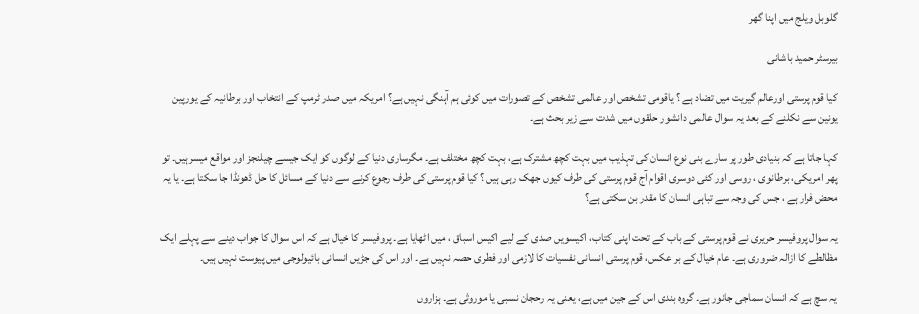گلوبل ویلج میں اپنا گھر

بیرسٹر حمید باشانی

کیا قوم پرستی اورعالم گیریت میں تضاد ہے ؟ یاقومی تشخص اور عالمی تشخص کے تصورات میں کوئی ہم آہنگی نہیں ہے؟ امریکہ میں صدر ٹرمپ کے انتخاب اور برطانیہ کے یورپین یونین سے نکلنے کے بعد یہ سوال عالمی دانشور حلقوں میں شدت سے زیر بحث ہے۔

کہا جاتا ہے کہ بنیادی طور پر سارے بنی نوع انسان کی تہذیب میں بہت کچھ مشترک ہے، بہت کچھ مختلف ہے۔ مگرساری دنیا کے لوگوں کو ایک جیسے چیلنجز اور مواقع میسرہیں۔ تو پھر امریکی، برطانوی ، روسی اور کئی دوسری اقوام آج قوم پرستی کی طرف کیوں جھک رہی ہیں ؟ کیا قوم پرستی کی طرف رجوع کرنے سے دنیا کے مسائل کا حل ڈھونڈا جا سکتا ہے۔ یا یہ محض فرار ہے ، جس کی وجہ سے تباہی انسان کا مقدر بن سکتی ہے؟

یہ سوال پروفیسر حریری نے قوم پرستی کے باب کے تحت اپنی کتاب، اکیسویں صدی کے لیے اکیس اسباق ، میں اٹھایا ہے۔ پروفیسر کا خیال ہے کہ اس سوال کا جواب دینے سے پہلے ایک مظالطے کا ازالہ ضروری ہے۔ عام خیال کے بر عکس، قوم پرستی انسانی نفسیات کا لازمی اور فطری حصہ نہیں ہے۔ اور اس کی جڑیں انسانی بائیولوجی میں پیوست نہیں ہیں۔

یہ سچ ہے کہ انسان سماجی جانور ہے۔ گروہ بندی اس کے جین میں ہے، یعنی یہ رحجان نسبی یا موروثی ہے۔ ہزاروں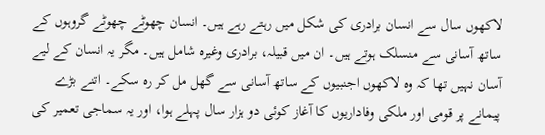لاکھوں سال سے انسان برادری کی شکل میں رہتے رہے ہیں۔ انسان چھوٹے چھوٹے گروہوں کے ساتھ آسانی سے منسلک ہوتے ہیں۔ ان میں قبیلہ، برادری وغیرہ شامل ہیں۔ مگر یہ انسان کے لیے آسان نہیں تھا کہ وہ لاکھوں اجنبیوں کے ساتھ آسانی سے گھل مل کر رہ سکے۔ اتنے بڑے پیمانے پر قومی اور ملکی وفاداریوں کا آغاز کوئی دو ہزار سال پہلے ہوا، اور یہ سماجی تعمیر کی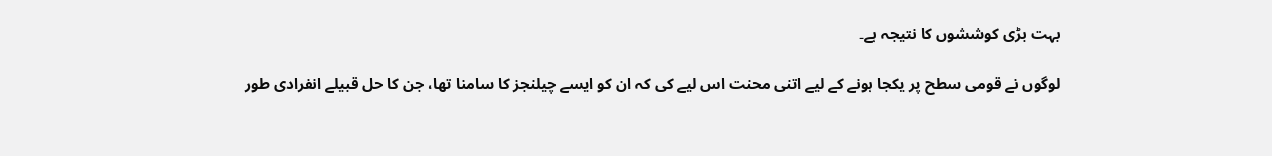بہت بڑی کوششوں کا نتیجہ ہے۔

لوگوں نے قومی سطح پر یکجا ہونے کے لیے اتنی محنت اس لیے کی کہ ان کو ایسے چیلنجز کا سامنا تھا، جن کا حل قبیلے انفرادی طور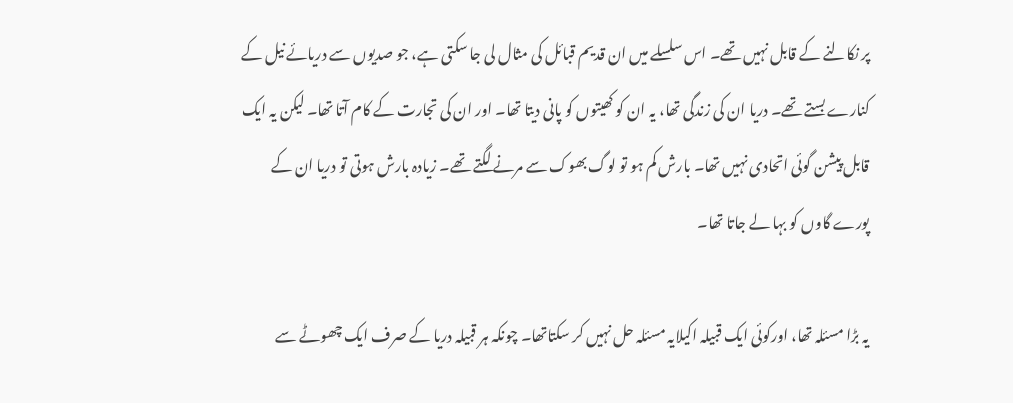پر نکالنے کے قابل نہیں تھے۔ اس سلسلے میں ان قدیم قبائل کی مثال لی جا سکتی ہے، جو صدیوں سے دریائے نیل کے کنارے بستے تھے۔ دریا ان کی زندگی تھا، یہ ان کو کھیتوں کو پانی دیتا تھا۔ اور ان کی تجارت کے کام آتا تھا۔ لیکن یہ ایک قابل پیشن گوئی اتحادی نہیں تھا۔ بارش کم ہو تو لوگ بھوک سے مرنے لگتے تھے۔ زیادہ بارش ہوتی تو دریا ان کے پورے گاوں کو بہا لے جاتا تھا۔

یہ بڑا مسئلہ تھا، اورکوئی ایک قبیلہ اکیلایہ مسئلہ حل نہیں کر سکتاتھا۔ چونکہ ہر قبیلہ دریا کے صرف ایک چھوٹے سے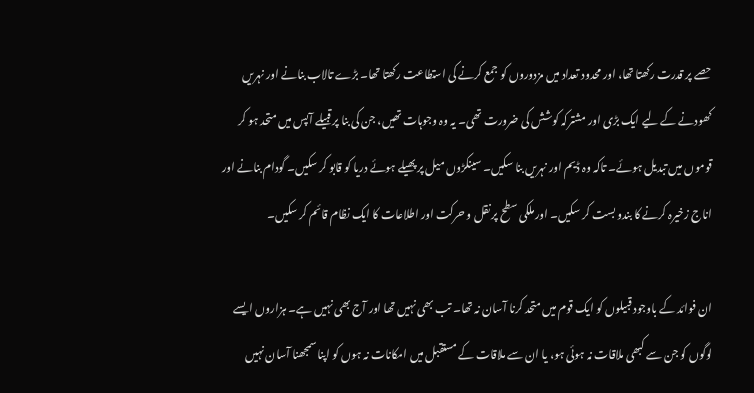حصے پر قدرت رکھتا تھا، اور محدود تعداد میں مزدوروں کو جمع کرنے کی استطاعت رکھتا تھا۔ بڑے تالاب بنانے اور نہریں کھودنے کے لیے ایک بڑی اور مشترکہ کوشش کی ضرورت تھی۔ یہ وہ وجوہات تھیں، جن کی بنا پر قبیلے آپس میں متحد ہو کر قوموں میں تبدیل ہوئے۔ تاکہ وہ ڈیم اور نہریں بنا سکیں۔ سینکڑوں میل پر پھیلے ہوئے دریا کو قابو کر سکیں۔ گودام بنانے اور اناج زخیرہ کرنے کا بندو بست کر سکیں۔ اور ملکی سطح پر نقل و حرکت اور اطلاعات کا ایک نظام قائم کر سکیں۔

ان فوائد کے باوجود قبیلوں کو ایک قوم میں متحد کرنا آسان نہ تھا۔ تب بھی نہیں تھا اور آج بھی نہیں ہے۔ ہزاروں ایسے لوگوں کو جن سے کبھی ملاقات نہ ہوئی ہو، یا ان سے ملاقات کے مستقبل میں امکانات نہ ہوں کو اپنا سمجھنا آسان نہیں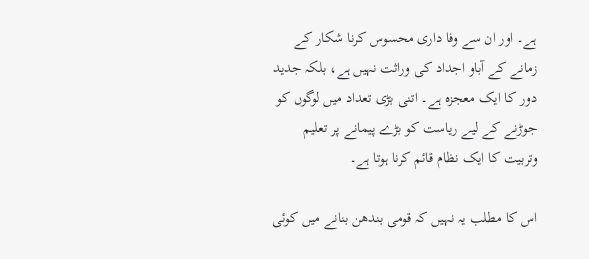ہے۔ اور ان سے وفا داری محسوس کرنا شکار کے زمانے کے آباو اجداد کی وراثت نہیں ہے، بلکہ جدید دور کا ایک معجزہ ہے۔ اتنی بڑی تعداد میں لوگوں کو جوڑنے کے لیے ریاست کو بڑے پیمانے پر تعلیم وتربیت کا ایک نظام قائم کرنا ہوتا ہے۔

اس کا مطلب یہ نہیں کہ قومی بندھن بنانے میں کوئی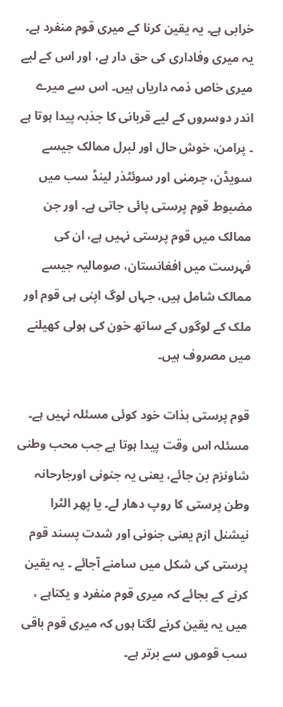خرابی ہے۔ یہ یقین کرنا کے میری قوم منفرد ہے۔ یہ میری وفاداری کی حق دار ہے، اور اس کے لیے میری خاص ذمہ داریاں ہیں۔ اس سے میرے اندر دوسروں کے لیے قربانی کا جذبہ پیدا ہوتا ہے ۔ پرامن، خوش حال اور لبرل ممالک جیسے سویڈن، جرمنی اور سوئٹذر لینڈ سب میں مضبوط قوم پرستی پائی جاتی ہے۔ اور جن ممالک میں قوم پرستی نہیں ہے، ان کی فہرست میں افغانستان، صومالیہ جیسے ممالک شامل ہیں، جہاں لوگ اپنی ہی قوم اور ملک کے لوگوں کے ساتھ خون کی ہولی کھیلنے میں مصروف ہیں۔

قوم پرستی بذات خود کوئی مسئلہ نہیں ہے۔ مسئلہ اس وقت پیدا ہوتا ہے جب محب وطنی شاونزم بن جائے، یعنی یہ جنونی اورجارحانہ وطن پرستی کا روپ دھار لے۔ یا پھر الٹرا نیشنل ازم یعنی جنونی اور شدت پسند قوم پرستی کی شکل میں سامنے آجائے ۔ یہ یقین کرنے کے بجائے کہ میری قوم منفرد و یکتاہے ، میں یہ یقین کرنے لگتا ہوں کہ میری قوم باقی سب قوموں سے برتر ہے۔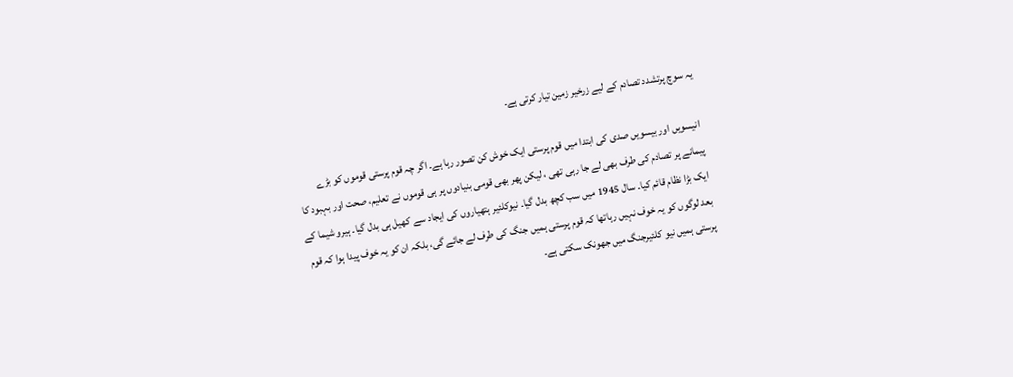یہ سوچ پرتشدد تصادم کے لیے زرخیر زمین تیار کرتی ہے۔

انیسویں اور بیسویں صدی کی ابتدا میں قوم پرستی ایک خوش کن تصور رہا ہے۔ اگر چہ قوم پرستی قوموں کو بڑے پیمانے پر تصادم کی طرف بھی لے جا رہی تھی ، لیکن پھر بھی قومی بنیادوں پر ہی قوموں نے تعلیم، صحت اور بہبود کا ایک بڑا نظام قائم کیا۔ سال 1945 میں سب کچھ بدل گیا۔ نیوکلئیر ہتھیاروں کی ایجاد سے کھیل ہی بدل گیا۔ ہیرو شیما کے بعد لوگوں کو یہ خوف نہیں رہاتھا کہ قوم پرستی ہمیں جنگ کی طرف لے جائے گی، بلکہ ان کو یہ خوف پیدا ہوا کہ قوم پرستی ہمیں نیو کلئیرجنگ میں جھونک سکتی ہے۔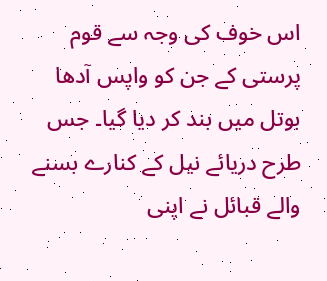اس خوف کی وجہ سے قوم پرستی کے جن کو واپس آدھا بوتل میں بند کر دیا گیا۔ جس طرح دریائے نیل کے کنارے بسنے والے قبائل نے اپنی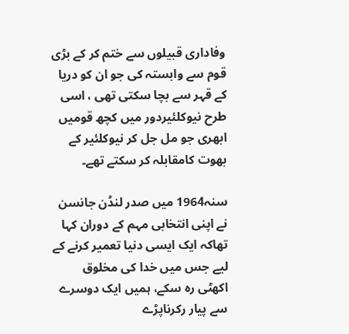وفاداری قبیلوں سے ختم کر کے بڑی قوم سے وابستہ کی جو ان کو دریا کے قہر سے بچا سکتی تھی ، اسی طرح نیوکلئیردور میں کچھ قومیں ابھری جو مل جل کر نیوکلئیر کے بھوت کامقابلہ کر سکتے تھے۔

سنہ1964 میں صدر لنڈن جانسن نے اپنی انتخابی مہم کے دوران کہا تھاکہ ایک ایسی دنیا تعمیر کرنے کے لیے جس میں خدا کی مخلوق اکھٹی رہ سکے، ہمیں ایک دوسرے سے پیار رکرناپڑے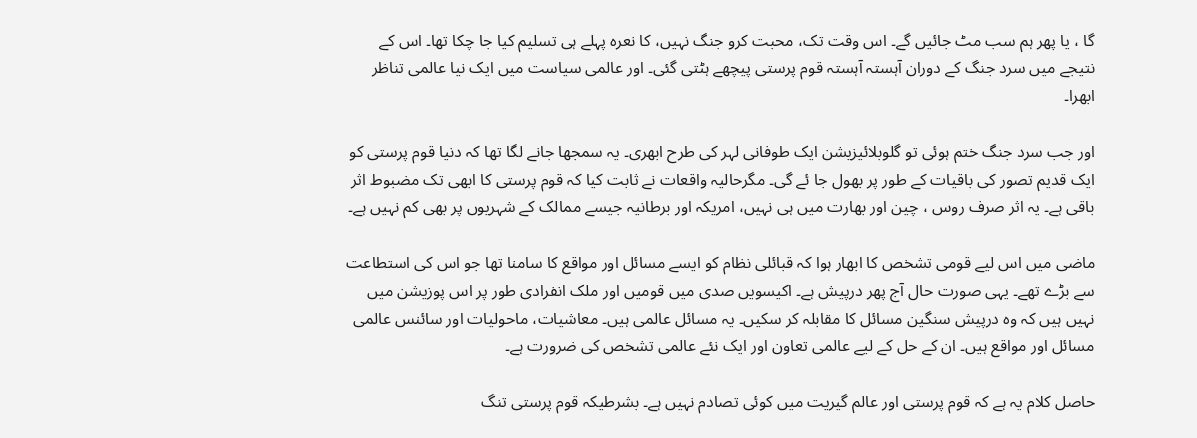گا ، یا پھر ہم سب مٹ جائیں گے۔ اس وقت تک، محبت کرو جنگ نہیں، کا نعرہ پہلے ہی تسلیم کیا جا چکا تھا۔ اس کے نتیجے میں سرد جنگ کے دوران آہستہ آہستہ قوم پرستی پیچھے ہٹتی گئی۔ اور عالمی سیاست میں ایک نیا عالمی تناظر ابھرا۔

اور جب سرد جنگ ختم ہوئی تو گلوبلائیزیشن ایک طوفانی لہر کی طرح ابھری۔ یہ سمجھا جانے لگا تھا کہ دنیا قوم پرستی کو ایک قدیم تصور کی باقیات کے طور پر بھول جا ئے گی۔ مگرحالیہ واقعات نے ثابت کیا کہ قوم پرستی کا ابھی تک مضبوط اثر باقی ہے۔ یہ اثر صرف روس ، چین اور بھارت میں ہی نہیں، امریکہ اور برطانیہ جیسے ممالک کے شہریوں پر بھی کم نہیں ہے۔

ماضی میں اس لیے قومی تشخص کا ابھار ہوا کہ قبائلی نظام کو ایسے مسائل اور مواقع کا سامنا تھا جو اس کی استطاعت سے بڑے تھے۔ یہی صورت حال آج پھر درپیش ہے۔ اکیسویں صدی میں قومیں اور ملک انفرادی طور پر اس پوزیشن میں نہیں ہیں کہ وہ درپیش سنگین مسائل کا مقابلہ کر سکیں۔ یہ مسائل عالمی ہیں۔ معاشیات، ماحولیات اور سائنس عالمی مسائل اور مواقع ہیں۔ ان کے حل کے لیے عالمی تعاون اور ایک نئے عالمی تشخص کی ضرورت ہے۔

حاصل کلام یہ ہے کہ قوم پرستی اور عالم گیریت میں کوئی تصادم نہیں ہے۔ بشرطیکہ قوم پرستی تنگ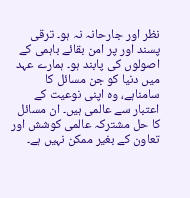نظر اور جارحانہ نہ ہو۔ ترقی پسند اور پر امن بقائے باہمی کے اصولوں کی پابند ہو۔ ہمارے عہد میں دنیا کو جن مسائل کا سامناہے، وہ اپنی نوعیت کے اعتبار سے عالمی ہیں۔ ان مسائل کا حل مشترکہ عالمی کوشش اور تعاون کے بغیر ممکن نہیں ہے۔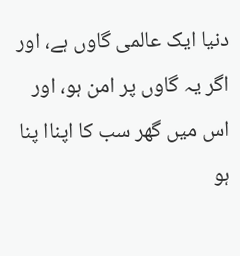دنیا ایک عالمی گاوں ہے، اور اگر یہ گاوں پر امن ہو، اور اس میں گھر سب کا اپناا پنا ہو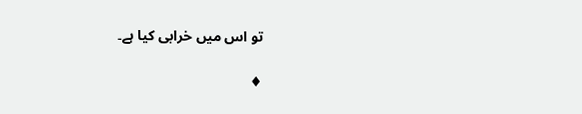تو اس میں خرابی کیا ہے۔

♦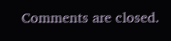Comments are closed.